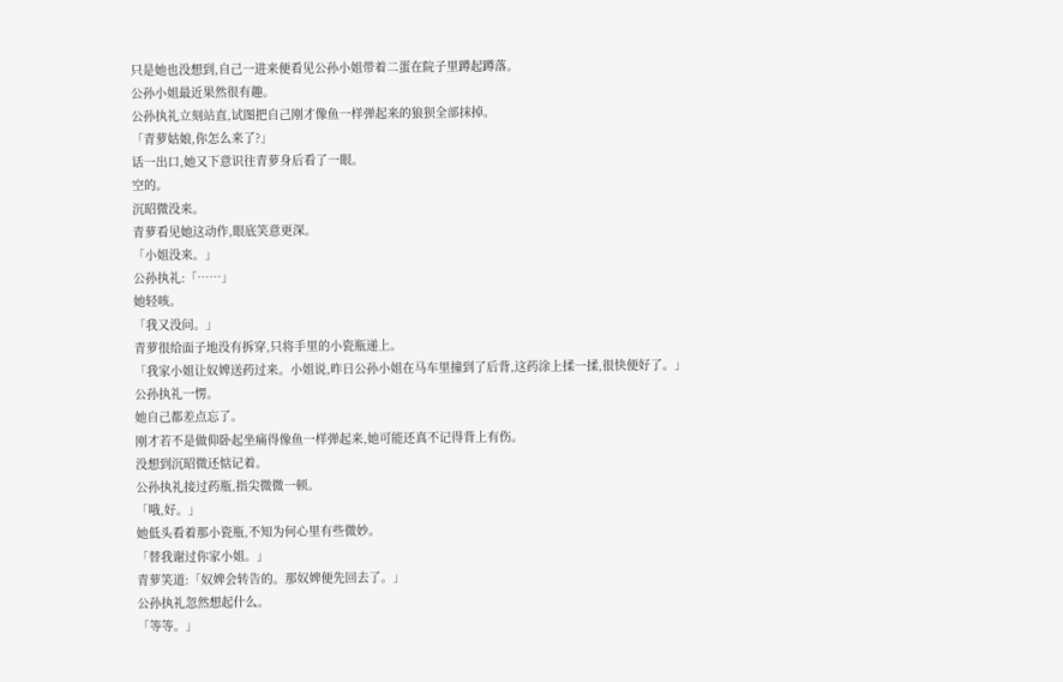只是她也没想到,自己一进来便看见公孙小姐带着二蛋在院子里蹲起蹲落。
公孙小姐最近果然很有趣。
公孙执礼立刻站直,试图把自己刚才像鱼一样弹起来的狼狈全部抹掉。
「青萝姑娘,你怎么来了?」
话一出口,她又下意识往青萝身后看了一眼。
空的。
沉昭微没来。
青萝看见她这动作,眼底笑意更深。
「小姐没来。」
公孙执礼:「……」
她轻咳。
「我又没问。」
青萝很给面子地没有拆穿,只将手里的小瓷瓶递上。
「我家小姐让奴婢送药过来。小姐说,昨日公孙小姐在马车里撞到了后背,这药涂上揉一揉,很快便好了。」
公孙执礼一愣。
她自己都差点忘了。
刚才若不是做仰卧起坐痛得像鱼一样弹起来,她可能还真不记得背上有伤。
没想到沉昭微还惦记着。
公孙执礼接过药瓶,指尖微微一顿。
「哦,好。」
她低头看着那小瓷瓶,不知为何心里有些微妙。
「替我谢过你家小姐。」
青萝笑道:「奴婢会转告的。那奴婢便先回去了。」
公孙执礼忽然想起什么。
「等等。」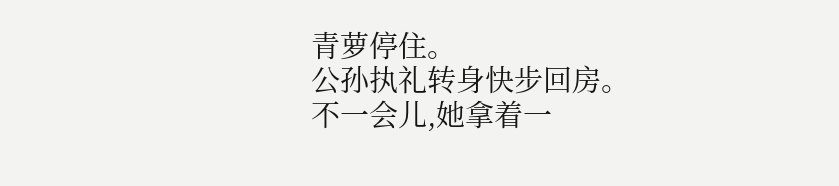青萝停住。
公孙执礼转身快步回房。
不一会儿,她拿着一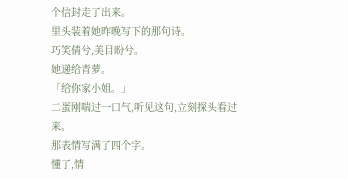个信封走了出来。
里头装着她昨晚写下的那句诗。
巧笑倩兮,美目盼兮。
她递给青萝。
「给你家小姐。」
二蛋刚喘过一口气,听见这句,立刻探头看过来。
那表情写满了四个字。
懂了,情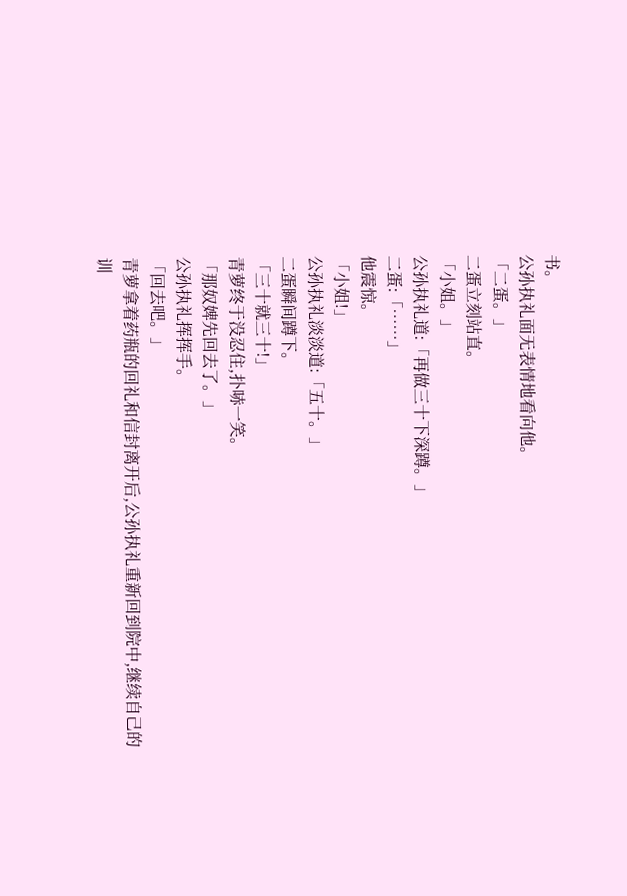书。
公孙执礼面无表情地看向他。
「二蛋。」
二蛋立刻站直。
「小姐。」
公孙执礼道:「再做三十下深蹲。」
二蛋:「……」
他震惊。
「小姐!」
公孙执礼淡淡道:「五十。」
二蛋瞬间蹲下。
「三十就三十!」
青萝终于没忍住,扑哧一笑。
「那奴婢先回去了。」
公孙执礼挥挥手。
「回去吧。」
青萝拿着药瓶的回礼和信封离开后,公孙执礼重新回到院中,继续自己的训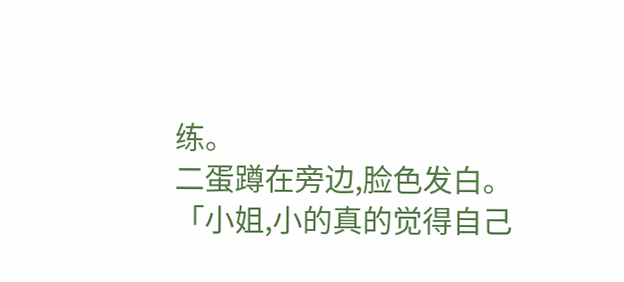练。
二蛋蹲在旁边,脸色发白。
「小姐,小的真的觉得自己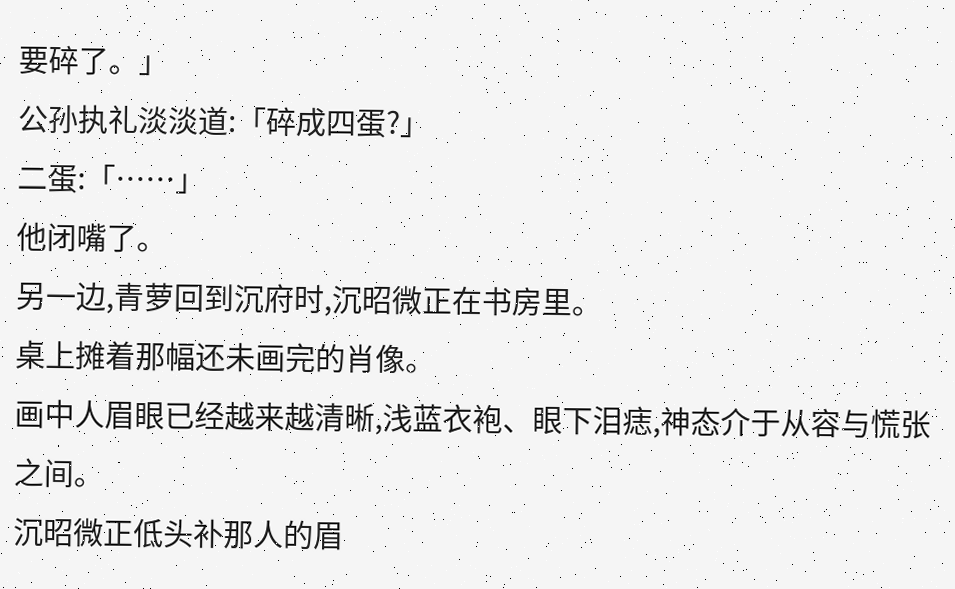要碎了。」
公孙执礼淡淡道:「碎成四蛋?」
二蛋:「……」
他闭嘴了。
另一边,青萝回到沉府时,沉昭微正在书房里。
桌上摊着那幅还未画完的肖像。
画中人眉眼已经越来越清晰,浅蓝衣袍、眼下泪痣,神态介于从容与慌张之间。
沉昭微正低头补那人的眉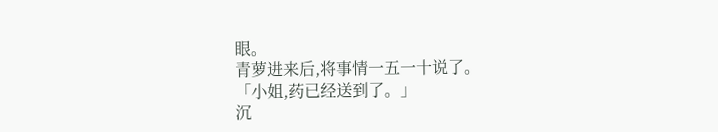眼。
青萝进来后,将事情一五一十说了。
「小姐,药已经送到了。」
沉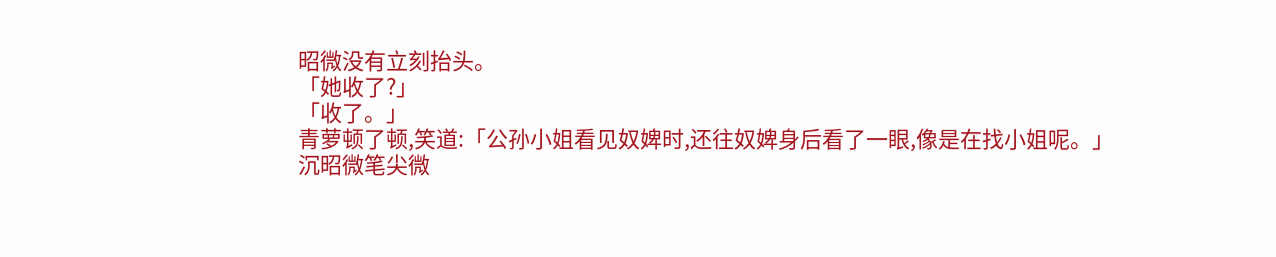昭微没有立刻抬头。
「她收了?」
「收了。」
青萝顿了顿,笑道:「公孙小姐看见奴婢时,还往奴婢身后看了一眼,像是在找小姐呢。」
沉昭微笔尖微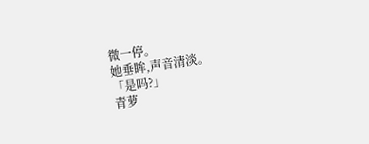微一停。
她垂眸,声音清淡。
「是吗?」
青萝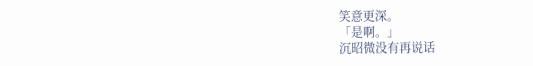笑意更深。
「是啊。」
沉昭微没有再说话